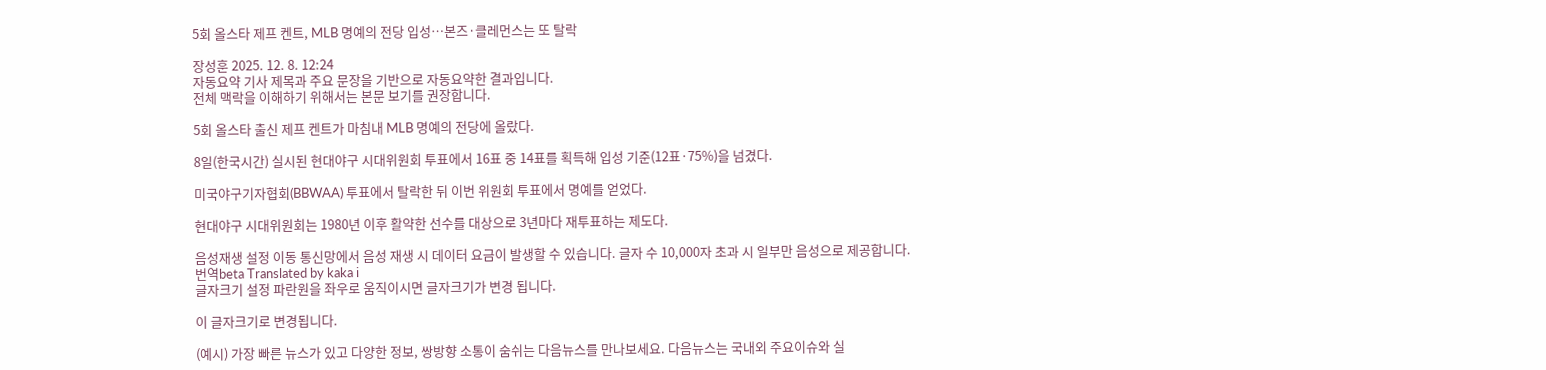5회 올스타 제프 켄트, MLB 명예의 전당 입성…본즈·클레먼스는 또 탈락

장성훈 2025. 12. 8. 12:24
자동요약 기사 제목과 주요 문장을 기반으로 자동요약한 결과입니다.
전체 맥락을 이해하기 위해서는 본문 보기를 권장합니다.

5회 올스타 출신 제프 켄트가 마침내 MLB 명예의 전당에 올랐다.

8일(한국시간) 실시된 현대야구 시대위원회 투표에서 16표 중 14표를 획득해 입성 기준(12표·75%)을 넘겼다.

미국야구기자협회(BBWAA) 투표에서 탈락한 뒤 이번 위원회 투표에서 명예를 얻었다.

현대야구 시대위원회는 1980년 이후 활약한 선수를 대상으로 3년마다 재투표하는 제도다.

음성재생 설정 이동 통신망에서 음성 재생 시 데이터 요금이 발생할 수 있습니다. 글자 수 10,000자 초과 시 일부만 음성으로 제공합니다.
번역beta Translated by kaka i
글자크기 설정 파란원을 좌우로 움직이시면 글자크기가 변경 됩니다.

이 글자크기로 변경됩니다.

(예시) 가장 빠른 뉴스가 있고 다양한 정보, 쌍방향 소통이 숨쉬는 다음뉴스를 만나보세요. 다음뉴스는 국내외 주요이슈와 실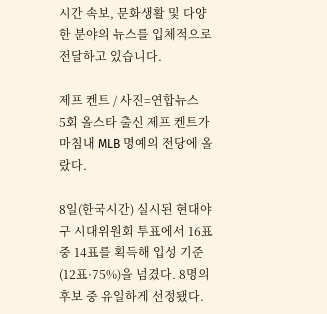시간 속보, 문화생활 및 다양한 분야의 뉴스를 입체적으로 전달하고 있습니다.

제프 켄트 / 사진=연합뉴스
5회 올스타 출신 제프 켄트가 마침내 MLB 명예의 전당에 올랐다.

8일(한국시간) 실시된 현대야구 시대위원회 투표에서 16표 중 14표를 획득해 입성 기준(12표·75%)을 넘겼다. 8명의 후보 중 유일하게 선정됐다.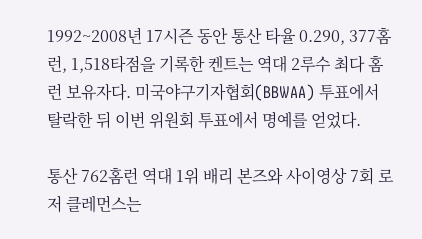1992~2008년 17시즌 동안 통산 타율 0.290, 377홈런, 1,518타점을 기록한 켄트는 역대 2루수 최다 홈런 보유자다. 미국야구기자협회(BBWAA) 투표에서 탈락한 뒤 이번 위원회 투표에서 명예를 얻었다.

통산 762홈런 역대 1위 배리 본즈와 사이영상 7회 로저 클레먼스는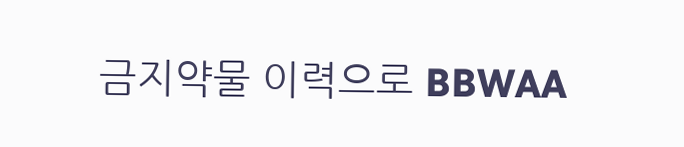금지약물 이력으로 BBWAA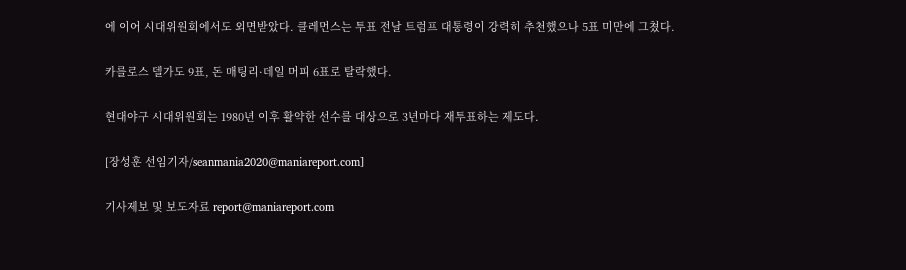에 이어 시대위원회에서도 외면받았다. 클레먼스는 투표 전날 트럼프 대통령이 강력히 추천했으나 5표 미만에 그쳤다.

카를로스 델가도 9표, 돈 매팅리·데일 머피 6표로 탈락했다.

현대야구 시대위원회는 1980년 이후 활약한 선수를 대상으로 3년마다 재투표하는 제도다.

[장성훈 선임기자/seanmania2020@maniareport.com]

기사제보 및 보도자료 report@maniareport.com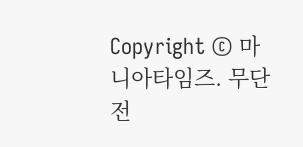Copyright © 마니아타임즈. 무단전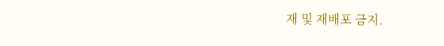재 및 재배포 금지.